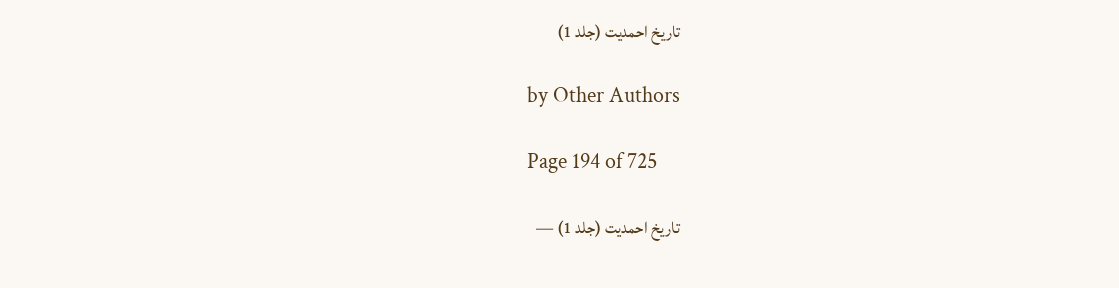تاریخ احمدیت (جلد 1)

by Other Authors

Page 194 of 725

تاریخ احمدیت (جلد 1) —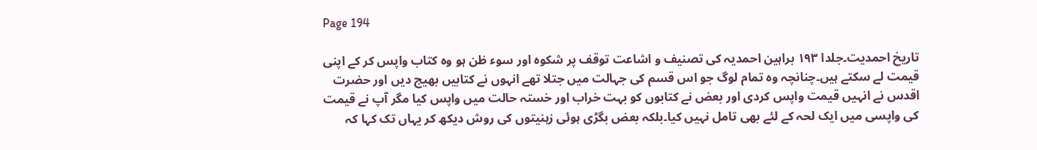Page 194

تاریخ احمدیت۔جلدا ١٩٣ براہین احمدیہ کی تصنیف و اشاعت توقف پر شکوہ اور سوء ظن ہو وہ کتاب واپس کر کے اپنی قیمت لے سکتے ہیں۔چنانچہ وہ تمام لوگ جو اس قسم کی جہالت میں جتلا تھے انہوں نے کتابیں بھیج دیں اور حضرت اقدس نے انہیں قیمت واپس کردی اور بعض نے کتابوں کو بہت خراب اور خستہ حالت میں واپس کیا مگر آپ نے قیمت کی واپسی میں ایک لحہ کے لئے بھی تامل نہیں کیا۔بلکہ بعض بگڑی ہوئی زہنیتوں کی روش دیکھ کر یہاں تک کہا کہ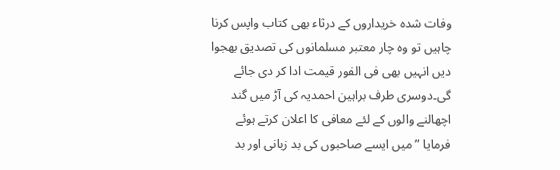وفات شدہ خریداروں کے درثاء بھی کتاب واپس کرنا چاہیں تو وہ چار معتبر مسلمانوں کی تصدیق بھجوا دیں انہیں بھی فی الفور قیمت ادا کر دی جائے گی۔دوسری طرف براہین احمدیہ کی آڑ میں گند اچھالنے والوں کے لئے معافی کا اعلان کرتے ہوئے فرمایا ”میں ایسے صاحبوں کی بد زبانی اور بد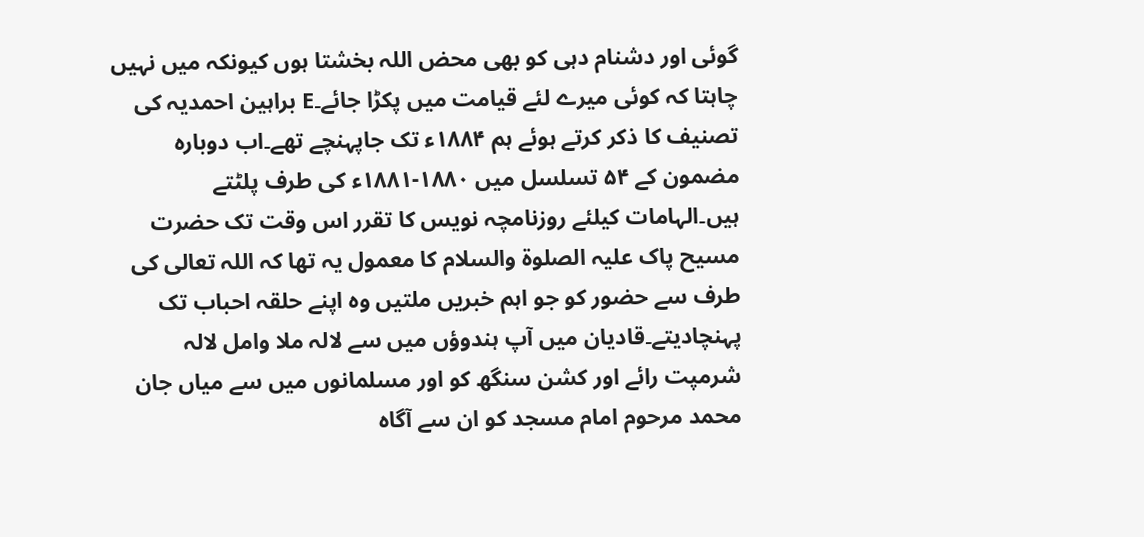گوئی اور دشنام دہی کو بھی محض اللہ بخشتا ہوں کیونکہ میں نہیں چاہتا کہ کوئی میرے لئے قیامت میں پکڑا جائے۔E براہین احمدیہ کی تصنیف کا ذکر کرتے ہوئے ہم ۱۸۸۴ء تک جاپہنچے تھے۔اب دوبارہ مضمون کے ۵۴ تسلسل میں ۱۸۸۰-۱۸۸۱ء کی طرف پلٹتے ہیں۔الہامات کیلئے روزنامچہ نویس کا تقرر اس وقت تک حضرت مسیح پاک علیہ الصلوۃ والسلام کا معمول یہ تھا کہ اللہ تعالی کی طرف سے حضور کو جو اہم خبریں ملتیں وہ اپنے حلقہ احباب تک پہنچادیتے۔قادیان میں آپ ہندوؤں میں سے لالہ ملا وامل لالہ شرمپت رائے اور کشن سنگھ کو اور مسلمانوں میں سے میاں جان محمد مرحوم امام مسجد کو ان سے آگاہ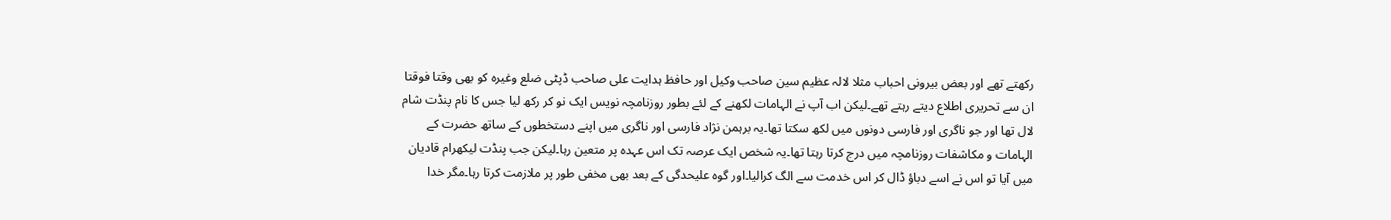رکھتے تھے اور بعض بیرونی احباب مثلا لالہ عظیم سین صاحب وکیل اور حافظ ہدایت علی صاحب ڈپٹی ضلع وغیرہ کو بھی وقتا فوقتا ان سے تحریری اطلاع دیتے رہتے تھے۔لیکن اب آپ نے الہامات لکھنے کے لئے بطور روزنامچہ نویس ایک نو کر رکھ لیا جس کا نام پنڈت شام لال تھا اور جو ناگری اور فارسی دونوں میں لکھ سکتا تھا۔یہ برہمن نژاد فارسی اور ناگری میں اپنے دستخطوں کے ساتھ حضرت کے الہامات و مکاشفات روزنامچہ میں درج کرتا رہتا تھا۔یہ شخص ایک عرصہ تک اس عہدہ پر متعین رہا۔لیکن جب پنڈت لیکھرام قادیان میں آیا تو اس نے اسے دباؤ ڈال کر اس خدمت سے الگ کرالیا۔اور گوہ علیحدگی کے بعد بھی مخفی طور پر ملازمت کرتا رہا۔مگر خدا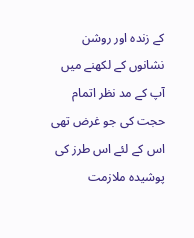کے زندہ اور روشن نشانوں کے لکھنے میں آپ کے مد نظر اتمام حجت کی جو غرض تھی اس کے لئے اس طرز کی پوشیدہ ملازمت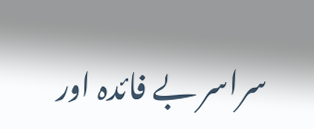سراسر بے فائدہ اور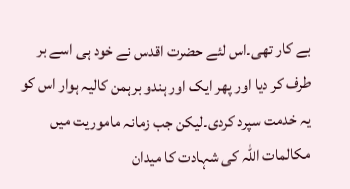بے کار تھی۔اس لئے حضرت اقدس نے خود ہی اسے بر طرف کر دیا اور پھر ایک اور ہندو برہمن کالیہ ہوار اس کو یہ خدمت سپرد کردی۔لیکن جب زمانہ ماموریت میں مکالمات اللہ کی شہادت کا میدان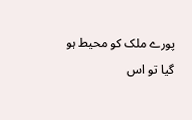پورے ملک کو محیط ہو گیا تو اس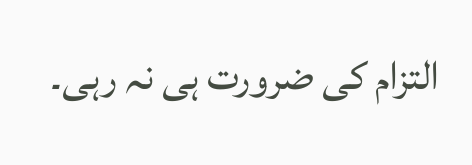التزام کی ضرورت ہی نہ رہی۔